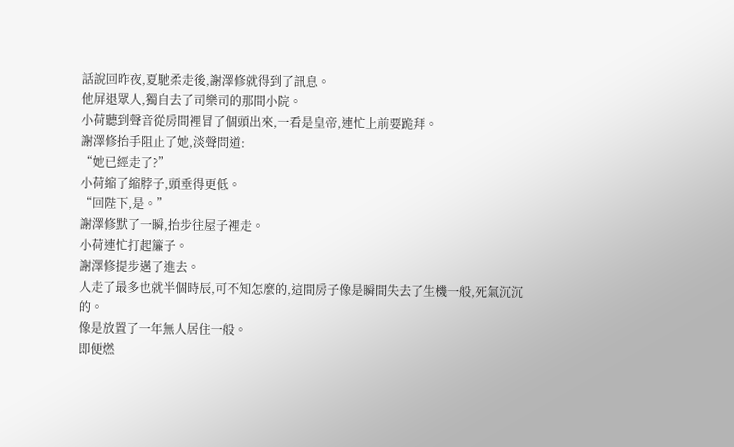話說回昨夜,夏馳柔走後,謝澤修就得到了訊息。
他屏退眾人,獨自去了司樂司的那間小院。
小荷聽到聲音從房間裡冒了個頭出來,一看是皇帝,連忙上前要跪拜。
謝澤修抬手阻止了她,淡聲問道:
“她已經走了?”
小荷縮了縮脖子,頭垂得更低。
“回陛下,是。”
謝澤修默了一瞬,抬步往屋子裡走。
小荷連忙打起簾子。
謝澤修提步邁了進去。
人走了最多也就半個時辰,可不知怎麼的,這間房子像是瞬間失去了生機一般,死氣沉沉的。
像是放置了一年無人居住一般。
即便燃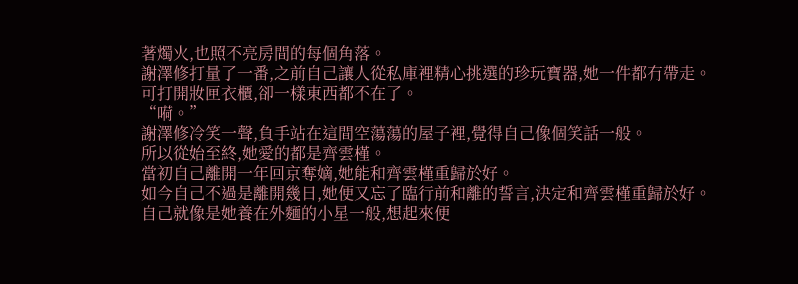著燭火,也照不亮房間的每個角落。
謝澤修打量了一番,之前自己讓人從私庫裡精心挑選的珍玩寶器,她一件都冇帶走。
可打開妝匣衣櫃,卻一樣東西都不在了。
“嗬。”
謝澤修冷笑一聲,負手站在這間空蕩蕩的屋子裡,覺得自己像個笑話一般。
所以從始至終,她愛的都是齊雲槿。
當初自己離開一年回京奪嫡,她能和齊雲槿重歸於好。
如今自己不過是離開幾日,她便又忘了臨行前和離的誓言,決定和齊雲槿重歸於好。
自己就像是她養在外麵的小星一般,想起來便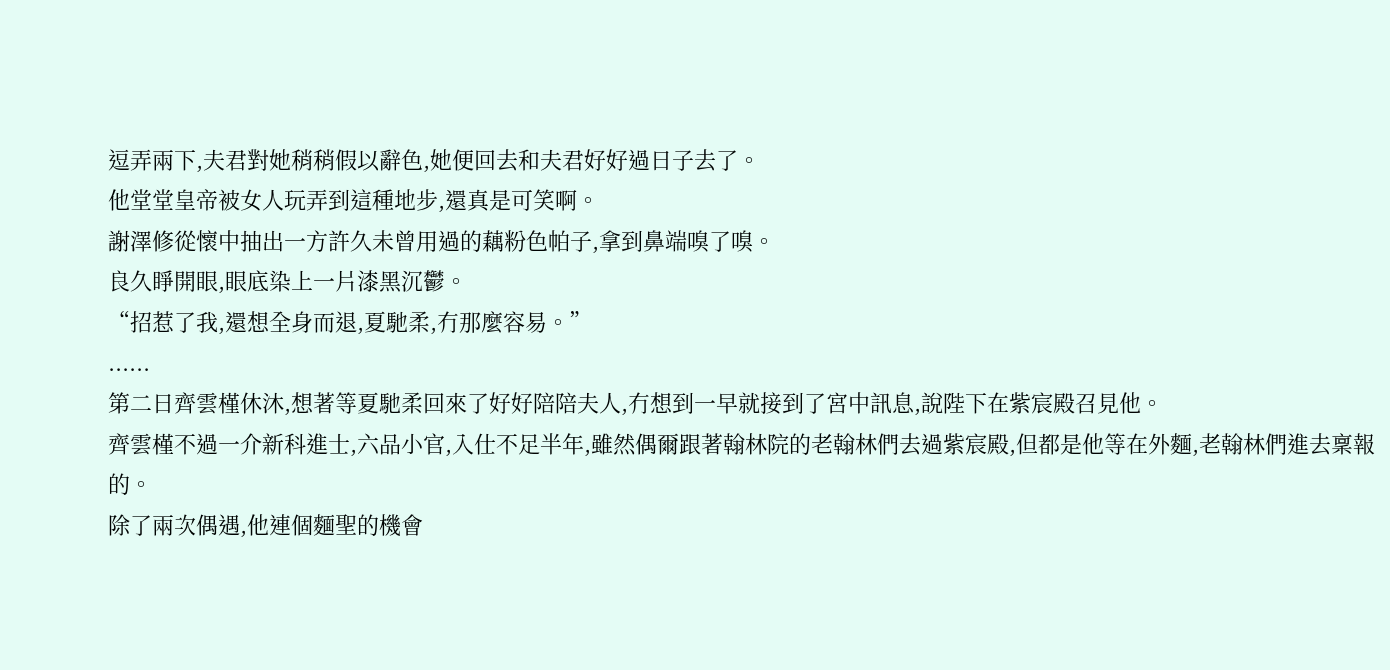逗弄兩下,夫君對她稍稍假以辭色,她便回去和夫君好好過日子去了。
他堂堂皇帝被女人玩弄到這種地步,還真是可笑啊。
謝澤修從懷中抽出一方許久未曾用過的藕粉色帕子,拿到鼻端嗅了嗅。
良久睜開眼,眼底染上一片漆黑沉鬱。
“招惹了我,還想全身而退,夏馳柔,冇那麼容易。”
......
第二日齊雲槿休沐,想著等夏馳柔回來了好好陪陪夫人,冇想到一早就接到了宮中訊息,說陛下在紫宸殿召見他。
齊雲槿不過一介新科進士,六品小官,入仕不足半年,雖然偶爾跟著翰林院的老翰林們去過紫宸殿,但都是他等在外麵,老翰林們進去稟報的。
除了兩次偶遇,他連個麵聖的機會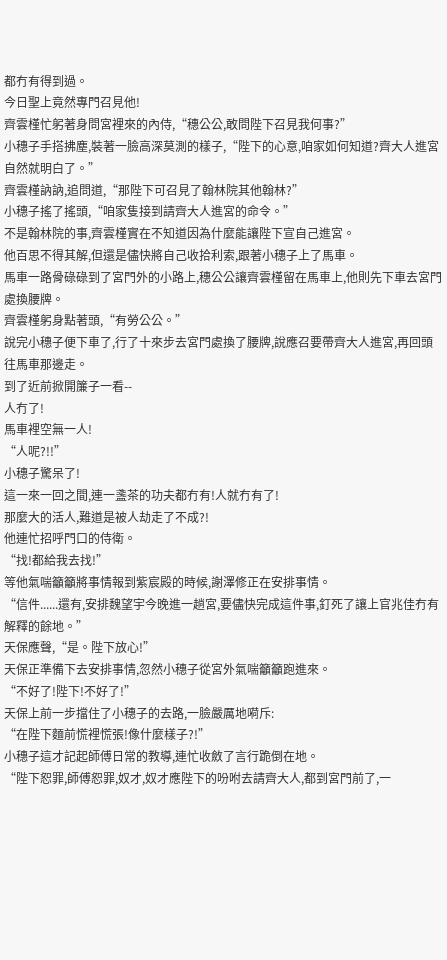都冇有得到過。
今日聖上竟然專門召見他!
齊雲槿忙躬著身問宮裡來的內侍,“穗公公,敢問陛下召見我何事?”
小穗子手搭拂塵,裝著一臉高深莫測的樣子,“陛下的心意,咱家如何知道?齊大人進宮自然就明白了。”
齊雲槿訥訥,追問道,“那陛下可召見了翰林院其他翰林?”
小穗子搖了搖頭,“咱家隻接到請齊大人進宮的命令。”
不是翰林院的事,齊雲槿實在不知道因為什麼能讓陛下宣自己進宮。
他百思不得其解,但還是儘快將自己收拾利索,跟著小穗子上了馬車。
馬車一路骨碌碌到了宮門外的小路上,穗公公讓齊雲槿留在馬車上,他則先下車去宮門處換腰牌。
齊雲槿躬身點著頭,“有勞公公。”
說完小穗子便下車了,行了十來步去宮門處換了腰牌,說應召要帶齊大人進宮,再回頭往馬車那邊走。
到了近前掀開簾子一看--
人冇了!
馬車裡空無一人!
“人呢?!!”
小穗子驚呆了!
這一來一回之間,連一盞茶的功夫都冇有!人就冇有了!
那麼大的活人,難道是被人劫走了不成?!
他連忙招呼門口的侍衛。
“找!都給我去找!”
等他氣喘籲籲將事情報到紫宸殿的時候,謝澤修正在安排事情。
“信件......還有,安排魏望宇今晚進一趟宮,要儘快完成這件事,釘死了讓上官兆佳冇有解釋的餘地。”
天保應聲,“是。陛下放心!”
天保正準備下去安排事情,忽然小穗子從宮外氣喘籲籲跑進來。
“不好了!陛下!不好了!”
天保上前一步擋住了小穗子的去路,一臉嚴厲地嗬斥:
“在陛下麵前慌裡慌張!像什麼樣子?!”
小穗子這才記起師傅日常的教導,連忙收斂了言行跪倒在地。
“陛下恕罪,師傅恕罪,奴才,奴才應陛下的吩咐去請齊大人,都到宮門前了,一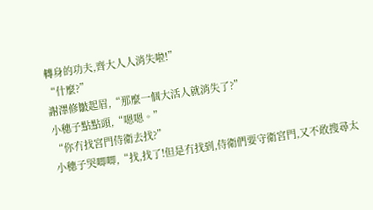轉身的功夫,齊大人人消失啦!”
“什麼?”
謝澤修皺起眉,“那麼一個大活人就消失了?”
小穗子點點頭,“嗯嗯。”
“你冇找宮門侍衛去找?”
小穗子哭唧唧,“找,找了!但是冇找到,侍衛們要守衛宮門,又不敢搜尋太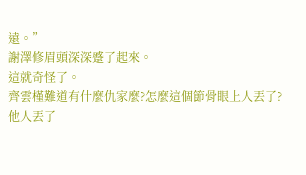遠。”
謝澤修眉頭深深蹙了起來。
這就奇怪了。
齊雲槿難道有什麼仇家麼?怎麼這個節骨眼上人丟了?
他人丟了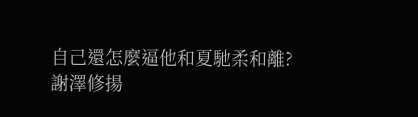自己還怎麼逼他和夏馳柔和離?
謝澤修揚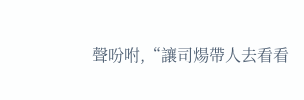聲吩咐,“讓司煬帶人去看看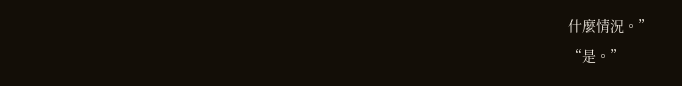什麼情況。”
“是。”